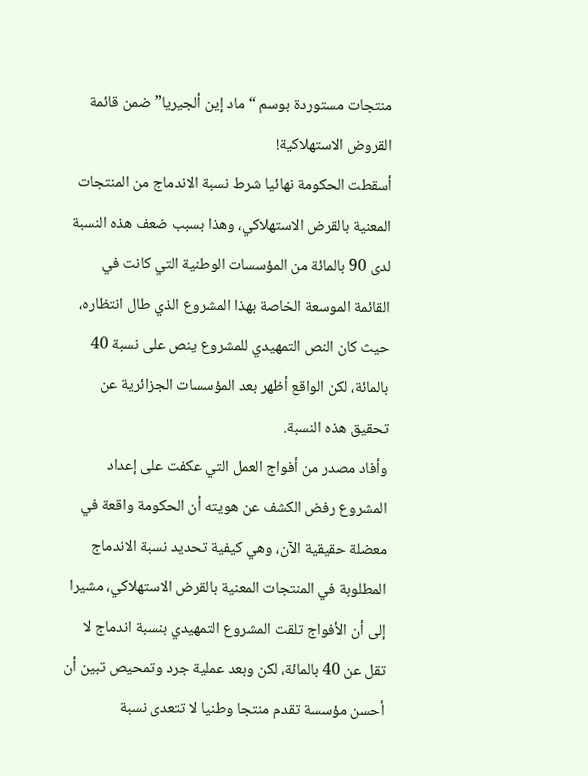منتجات مستوردة بوسم “ماد إين ألجيريا” ضمن قائمة القروض الاستهلاكية!
أسقطت الحكومة نهائيا شرط نسبة الاندماج من المنتجات المعنية بالقرض الاستهلاكي، وهذا بسبب ضعف هذه النسبة لدى 90 بالمائة من المؤسسات الوطنية التي كانت في القائمة الموسعة الخاصة بهذا المشروع الذي طال انتظاره، حيث كان النص التمهيدي للمشروع ينص على نسبة 40 بالمائة، لكن الواقع أظهر بعد المؤسسات الجزائرية عن تحقيق هذه النسبة.
وأفاد مصدر من أفواج العمل التي عكفت على إعداد المشروع رفض الكشف عن هويته أن الحكومة واقعة في معضلة حقيقية الآن، وهي كيفية تحديد نسبة الاندماج المطلوبة في المنتجات المعنية بالقرض الاستهلاكي، مشيرا إلى أن الأفواج تلقت المشروع التمهيدي بنسبة اندماج لا تقل عن 40 بالمائة، لكن وبعد عملية جرد وتمحيص تبين أن أحسن مؤسسة تقدم منتجا وطنيا لا تتعدى نسبة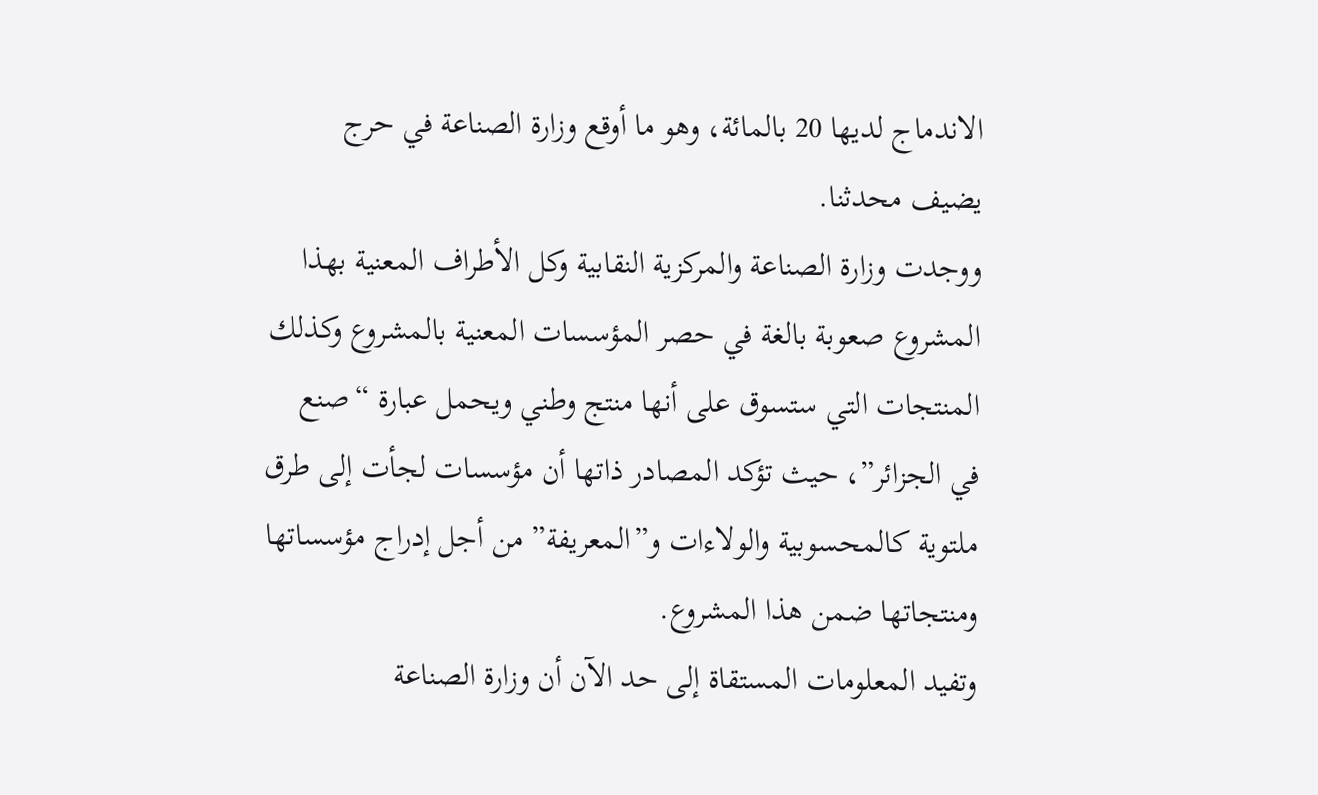الاندماج لديها 20 بالمائة، وهو ما أوقع وزارة الصناعة في حرج يضيف محدثنا.
ووجدت وزارة الصناعة والمركزية النقابية وكل الأطراف المعنية بهذا المشروع صعوبة بالغة في حصر المؤسسات المعنية بالمشروع وكذلك المنتجات التي ستسوق على أنها منتج وطني ويحمل عبارة “صنع في الجزائر”، حيث تؤكد المصادر ذاتها أن مؤسسات لجأت إلى طرق ملتوية كالمحسوبية والولاءات و”المعريفة” من أجل إدراج مؤسساتها ومنتجاتها ضمن هذا المشروع.
وتفيد المعلومات المستقاة إلى حد الآن أن وزارة الصناعة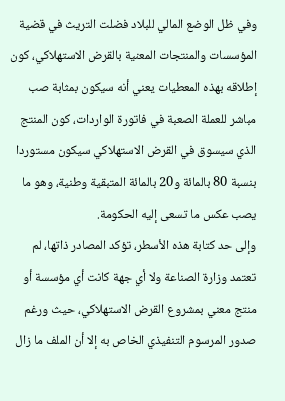وفي ظل الوضع المالي للبلاد فضلت التريث في قضية المؤسسات والمنتجات المعنية بالقرض الاستهلاكي، كون إطلاقه بهذه المعطيات يعني أنه سيكون بمثابة صب مباشر للعملة الصعبة في فاتورة الواردات، كون المنتج الذي سيسوق في القرض الاستهلاكي سيكون مستوردا بنسبة 80 بالمائة و20 بالمائة المتبقية وطنية، وهو ما يصب عكس ما تسعى إليه الحكومة.
وإلى حد كتابة هذه الأسطر، تؤكد المصادر ذاتها، لم تعتمد وزارة الصناعة ولا أي جهة كانت أي مؤسسة أو منتج معني بمشروع القرض الاستهلاكي، حيث ورغم صدور المرسوم التنفيذي الخاص به إلا أن الملف ما زال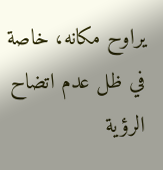يراوح مكانه، خاصة في ظل عدم اتضاح الرؤية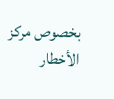بخصوص مركز الأخطار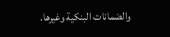والضمانات البنكية وغيرها.